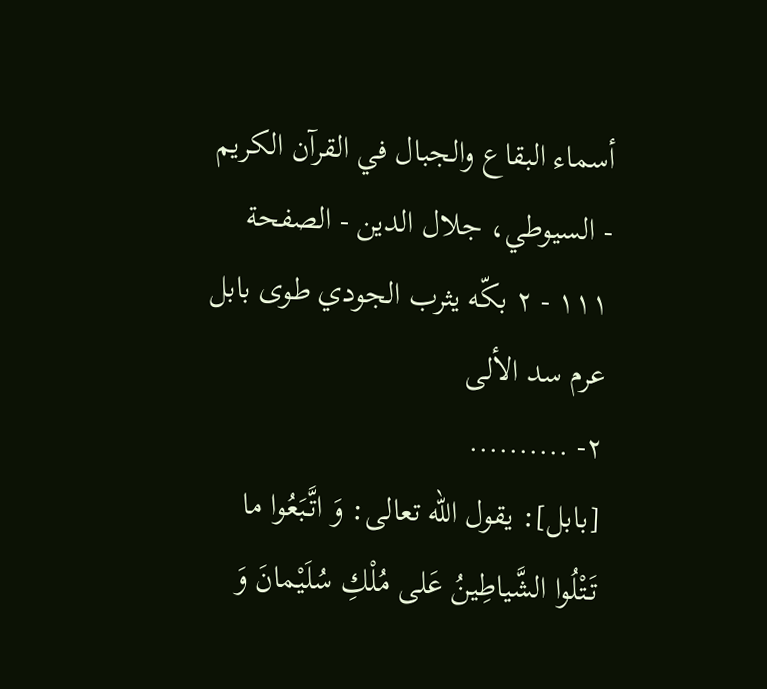أسماء البقاع والجبال في القرآن الكريم - السيوطي، جلال الدين - الصفحة ١١١ - ٢ بكّه يثرب الجودي طوى بابل عرم سد الألى
٢- ..........
[بابل]: يقول اللّه تعالى: وَ اتَّبَعُوا ما تَتْلُوا الشَّياطِينُ عَلى مُلْكِ سُلَيْمانَ وَ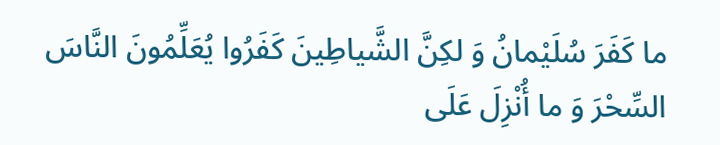ما كَفَرَ سُلَيْمانُ وَ لكِنَّ الشَّياطِينَ كَفَرُوا يُعَلِّمُونَ النَّاسَ السِّحْرَ وَ ما أُنْزِلَ عَلَى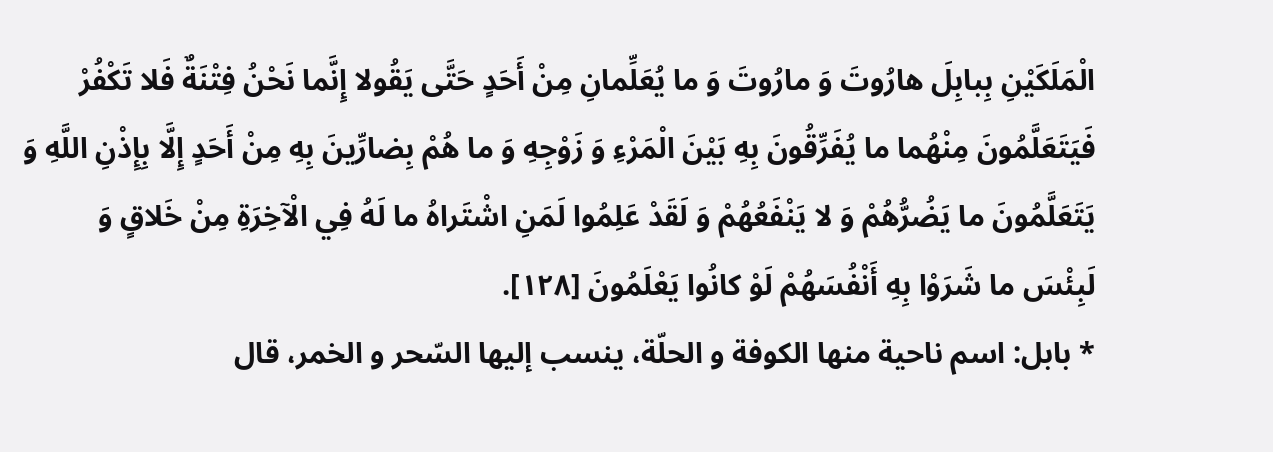الْمَلَكَيْنِ بِبابِلَ هارُوتَ وَ مارُوتَ وَ ما يُعَلِّمانِ مِنْ أَحَدٍ حَتَّى يَقُولا إِنَّما نَحْنُ فِتْنَةٌ فَلا تَكْفُرْ فَيَتَعَلَّمُونَ مِنْهُما ما يُفَرِّقُونَ بِهِ بَيْنَ الْمَرْءِ وَ زَوْجِهِ وَ ما هُمْ بِضارِّينَ بِهِ مِنْ أَحَدٍ إِلَّا بِإِذْنِ اللَّهِ وَ يَتَعَلَّمُونَ ما يَضُرُّهُمْ وَ لا يَنْفَعُهُمْ وَ لَقَدْ عَلِمُوا لَمَنِ اشْتَراهُ ما لَهُ فِي الْآخِرَةِ مِنْ خَلاقٍ وَ لَبِئْسَ ما شَرَوْا بِهِ أَنْفُسَهُمْ لَوْ كانُوا يَعْلَمُونَ [١٢٨].
* بابل: اسم ناحية منها الكوفة و الحلّة، ينسب إليها السّحر و الخمر، قال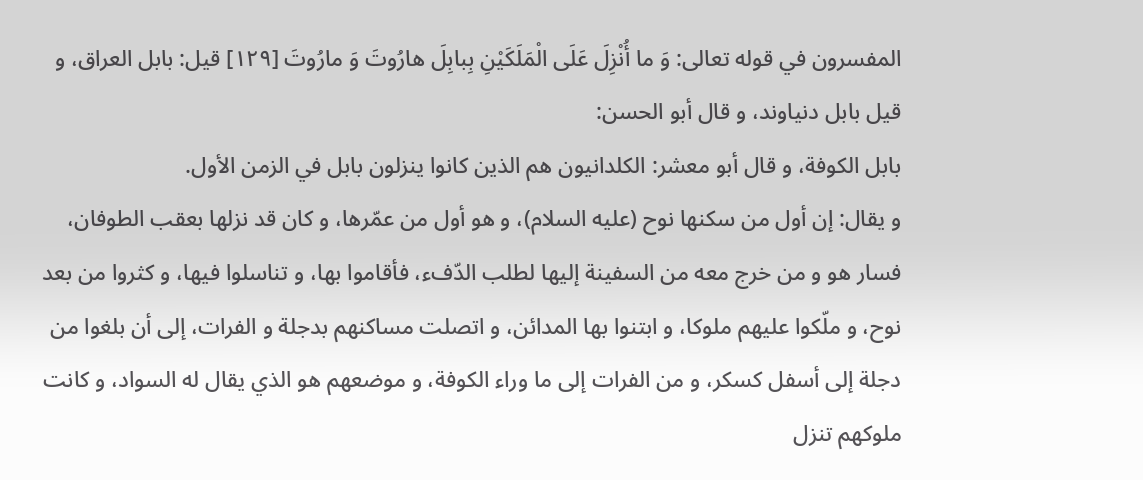المفسرون في قوله تعالى: وَ ما أُنْزِلَ عَلَى الْمَلَكَيْنِ بِبابِلَ هارُوتَ وَ مارُوتَ [١٢٩] قيل: بابل العراق، و قيل بابل دنياوند، و قال أبو الحسن:
بابل الكوفة، و قال أبو معشر: الكلدانيون هم الذين كانوا ينزلون بابل في الزمن الأول.
و يقال: إن أول من سكنها نوح (عليه السلام)، و هو أول من عمّرها، و كان قد نزلها بعقب الطوفان، فسار هو و من خرج معه من السفينة إليها لطلب الدّفء، فأقاموا بها، و تناسلوا فيها، و كثروا من بعد نوح، و ملّكوا عليهم ملوكا، و ابتنوا بها المدائن، و اتصلت مساكنهم بدجلة و الفرات، إلى أن بلغوا من دجلة إلى أسفل كسكر، و من الفرات إلى ما وراء الكوفة، و موضعهم هو الذي يقال له السواد، و كانت ملوكهم تنزل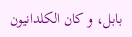بابل، و كان الكلدانيون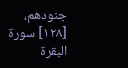جنودهم،
[١٢٨] سورة البقرة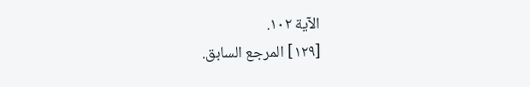الآية ١٠٢.
[١٢٩] المرجع السابق.